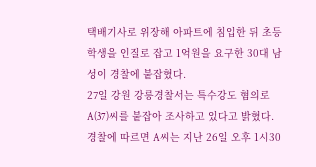택배기사로 위장해 아파트에 침입한 뒤 초등학생을 인질로 잡고 1억원을 요구한 30대 남성이 경찰에 붙잡혔다.
27일 강원 강릉경찰서는 특수강도 혐의로 A(37)씨를 붙잡아 조사하고 있다고 밝혔다.
경찰에 따르면 A씨는 지난 26일 오후 1시30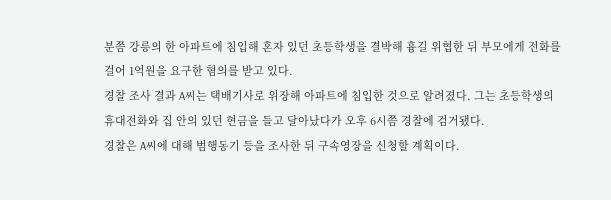분쯤 강릉의 한 아파트에 침입해 혼자 있던 초등학생을 결박해 흉길 위협한 뒤 부모에게 전화를 걸어 1억원을 요구한 혐의를 받고 있다.
경찰 조사 결과 A씨는 택배기사로 위장해 아파트에 침입한 것으로 알려졌다. 그는 초등학생의 휴대전화와 집 안의 있던 현금을 들고 달아났다가 오후 6시쯤 경찰에 검거됐다.
경찰은 A씨에 대해 범행동기 등을 조사한 뒤 구속영장을 신청할 계획이다.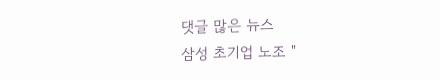댓글 많은 뉴스
삼성 초기업 노조 "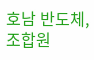호남 반도체, 조합원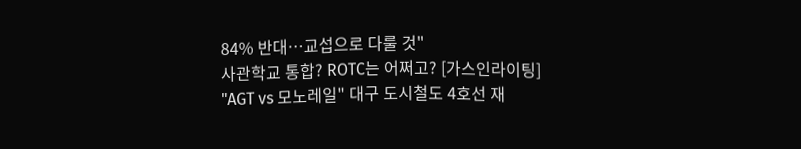84% 반대…교섭으로 다룰 것"
사관학교 통합? ROTC는 어쩌고? [가스인라이팅]
"AGT vs 모노레일" 대구 도시철도 4호선 재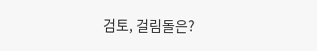검토, 걸림돌은?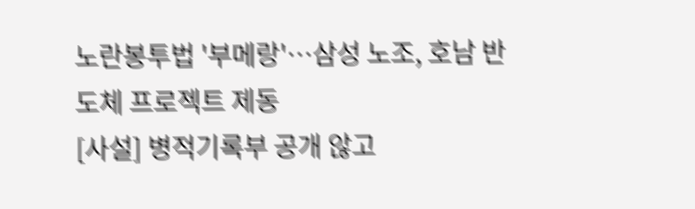노란봉투법 '부메랑'…삼성 노조, 호남 반도체 프로젝트 제동
[사설] 병적기록부 공개 않고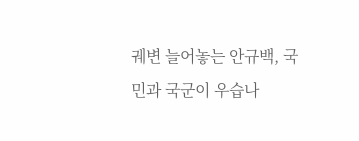궤변 늘어놓는 안규백, 국민과 국군이 우습나